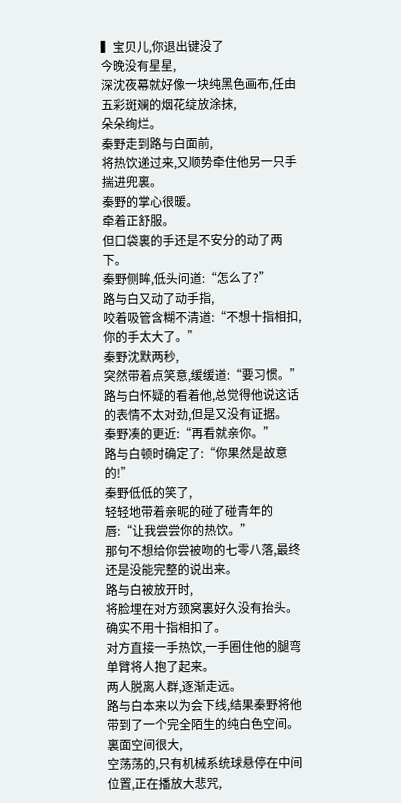▍宝贝儿,你退出键没了
今晚没有星星,
深沈夜幕就好像一块纯黑色画布,任由五彩斑斓的烟花绽放涂抹,
朵朵绚烂。
秦野走到路与白面前,
将热饮递过来,又顺势牵住他另一只手揣进兜裏。
秦野的掌心很暖。
牵着正舒服。
但口袋裏的手还是不安分的动了两下。
秦野侧眸,低头问道:“怎么了?”
路与白又动了动手指,
咬着吸管含糊不清道:“不想十指相扣,你的手太大了。”
秦野沈默两秒,
突然带着点笑意,缓缓道:“要习惯。”
路与白怀疑的看着他,总觉得他说这话的表情不太对劲,但是又没有证据。
秦野凑的更近:“再看就亲你。”
路与白顿时确定了:“你果然是故意的!”
秦野低低的笑了,
轻轻地带着亲昵的碰了碰青年的唇:“让我尝尝你的热饮。”
那句不想给你尝被吻的七零八落,最终还是没能完整的说出来。
路与白被放开时,
将脸埋在对方颈窝裏好久没有抬头。
确实不用十指相扣了。
对方直接一手热饮,一手圈住他的腿弯单臂将人抱了起来。
两人脱离人群,逐渐走远。
路与白本来以为会下线,结果秦野将他带到了一个完全陌生的纯白色空间。裏面空间很大,
空荡荡的,只有机械系统球悬停在中间位置,正在播放大悲咒,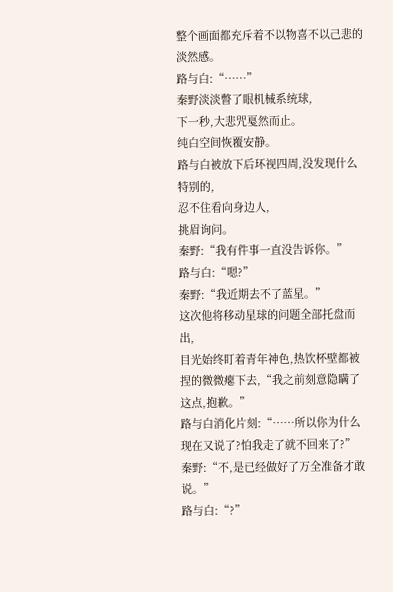整个画面都充斥着不以物喜不以己悲的淡然感。
路与白:“……”
秦野淡淡瞥了眼机械系统球,
下一秒,大悲咒戛然而止。
纯白空间恢覆安静。
路与白被放下后环视四周,没发现什么特别的,
忍不住看向身边人,
挑眉询问。
秦野:“我有件事一直没告诉你。”
路与白:“嗯?”
秦野:“我近期去不了蓝星。”
这次他将移动星球的问题全部托盘而出,
目光始终盯着青年神色,热饮杯壁都被捏的微微瘪下去,“我之前刻意隐瞒了这点,抱歉。”
路与白消化片刻:“……所以你为什么现在又说了?怕我走了就不回来了?”
秦野:“不,是已经做好了万全准备才敢说。”
路与白:“?”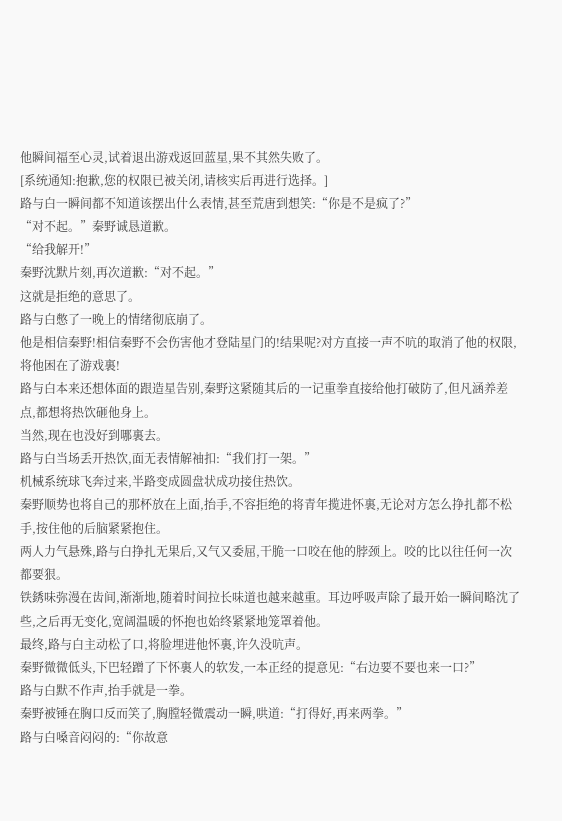他瞬间福至心灵,试着退出游戏返回蓝星,果不其然失败了。
[系统通知:抱歉,您的权限已被关闭,请核实后再进行选择。]
路与白一瞬间都不知道该摆出什么表情,甚至荒唐到想笑:“你是不是疯了?”
“对不起。”秦野诚恳道歉。
“给我解开!”
秦野沈默片刻,再次道歉:“对不起。”
这就是拒绝的意思了。
路与白憋了一晚上的情绪彻底崩了。
他是相信秦野!相信秦野不会伤害他才登陆星门的!结果呢?对方直接一声不吭的取消了他的权限,将他困在了游戏裏!
路与白本来还想体面的跟造星告别,秦野这紧随其后的一记重拳直接给他打破防了,但凡涵养差点,都想将热饮砸他身上。
当然,现在也没好到哪裏去。
路与白当场丢开热饮,面无表情解袖扣:“我们打一架。”
机械系统球飞奔过来,半路变成圆盘状成功接住热饮。
秦野顺势也将自己的那杯放在上面,抬手,不容拒绝的将青年揽进怀裏,无论对方怎么挣扎都不松手,按住他的后脑紧紧抱住。
两人力气悬殊,路与白挣扎无果后,又气又委屈,干脆一口咬在他的脖颈上。咬的比以往任何一次都要狠。
铁銹味弥漫在齿间,渐渐地,随着时间拉长味道也越来越重。耳边呼吸声除了最开始一瞬间略沈了些,之后再无变化,宽阔温暖的怀抱也始终紧紧地笼罩着他。
最终,路与白主动松了口,将脸埋进他怀裏,许久没吭声。
秦野微微低头,下巴轻蹭了下怀裏人的软发,一本正经的提意见:“右边要不要也来一口?”
路与白默不作声,抬手就是一拳。
秦野被锤在胸口反而笑了,胸膛轻微震动一瞬,哄道:“打得好,再来两拳。”
路与白嗓音闷闷的:“你故意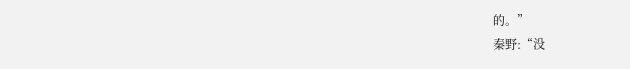的。”
秦野:“没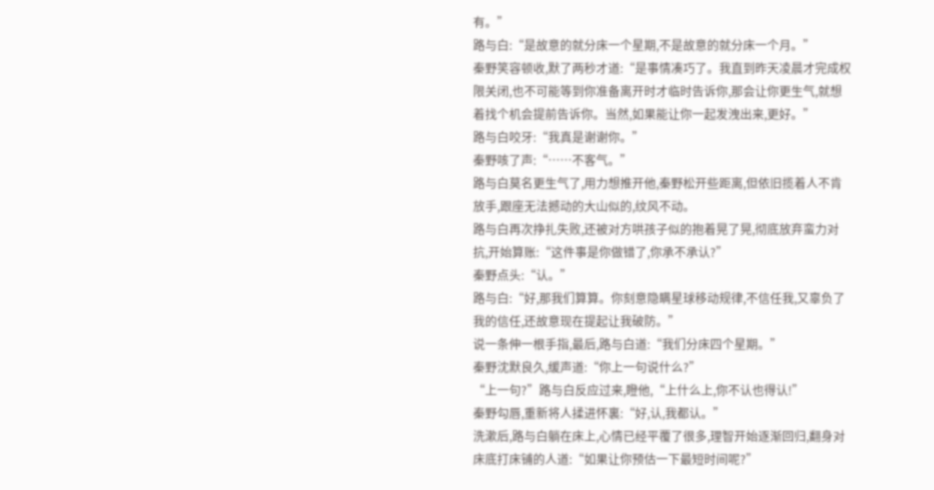有。”
路与白:“是故意的就分床一个星期,不是故意的就分床一个月。”
秦野笑容顿收,默了两秒才道:“是事情凑巧了。我直到昨天凌晨才完成权限关闭,也不可能等到你准备离开时才临时告诉你,那会让你更生气,就想着找个机会提前告诉你。当然,如果能让你一起发洩出来,更好。”
路与白咬牙:“我真是谢谢你。”
秦野咳了声:“……不客气。”
路与白莫名更生气了,用力想推开他,秦野松开些距离,但依旧揽着人不肯放手,跟座无法撼动的大山似的,纹风不动。
路与白再次挣扎失败,还被对方哄孩子似的抱着晃了晃,彻底放弃蛮力对抗,开始算账:“这件事是你做错了,你承不承认?”
秦野点头:“认。”
路与白:“好,那我们算算。你刻意隐瞒星球移动规律,不信任我,又辜负了我的信任,还故意现在提起让我破防。”
说一条伸一根手指,最后,路与白道:“我们分床四个星期。”
秦野沈默良久,缓声道:“你上一句说什么?”
“上一句?”路与白反应过来,瞪他,“上什么上,你不认也得认!”
秦野勾唇,重新将人揉进怀裏:“好,认,我都认。”
洗漱后,路与白躺在床上,心情已经平覆了很多,理智开始逐渐回归,翻身对床底打床铺的人道:“如果让你预估一下最短时间呢?”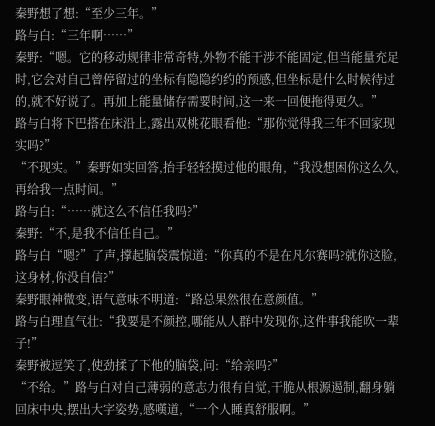秦野想了想:“至少三年。”
路与白:“三年啊……”
秦野:“嗯。它的移动规律非常奇特,外物不能干涉不能固定,但当能量充足时,它会对自己曾停留过的坐标有隐隐约约的预感,但坐标是什么时候待过的,就不好说了。再加上能量储存需要时间,这一来一回便拖得更久。”
路与白将下巴搭在床沿上,露出双桃花眼看他:“那你觉得我三年不回家现实吗?”
“不现实。”秦野如实回答,抬手轻轻摸过他的眼角,“我没想困你这么久,再给我一点时间。”
路与白:“……就这么不信任我吗?”
秦野:“不,是我不信任自己。”
路与白“嗯?”了声,撑起脑袋震惊道:“你真的不是在凡尔赛吗?就你这脸,这身材,你没自信?”
秦野眼神微变,语气意味不明道:“路总果然很在意颜值。”
路与白理直气壮:“我要是不颜控,哪能从人群中发现你,这件事我能吹一辈子!”
秦野被逗笑了,使劲揉了下他的脑袋,问:“给亲吗?”
“不给。”路与白对自己薄弱的意志力很有自觉,干脆从根源遏制,翻身躺回床中央,摆出大字姿势,感嘆道,“一个人睡真舒服啊。”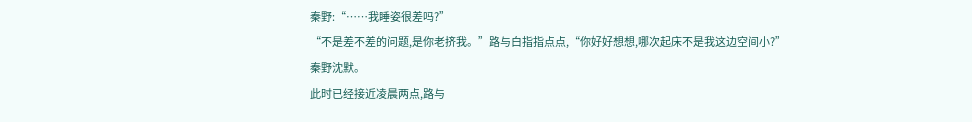秦野:“……我睡姿很差吗?”
“不是差不差的问题,是你老挤我。”路与白指指点点,“你好好想想,哪次起床不是我这边空间小?”
秦野沈默。
此时已经接近凌晨两点,路与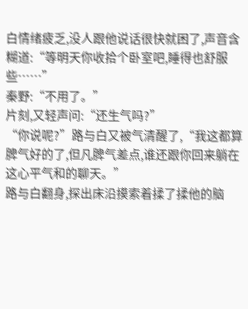白情绪疲乏,没人跟他说话很快就困了,声音含糊道:“等明天你收拾个卧室吧,睡得也舒服些……”
秦野:“不用了。”
片刻,又轻声问:“还生气吗?”
“你说呢?”路与白又被气清醒了,“我这都算脾气好的了,但凡脾气差点,谁还跟你回来躺在这心平气和的聊天。”
路与白翻身,探出床沿摸索着揉了揉他的脑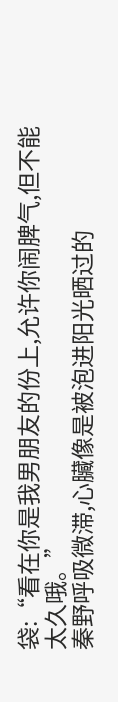袋:“看在你是我男朋友的份上,允许你闹脾气,但不能太久哦。”
秦野呼吸微滞,心臟像是被泡进阳光晒过的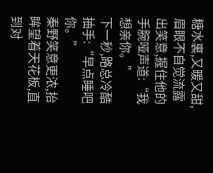糖水裏,又暖又甜,眉眼不自觉流露出笑意,握住他的手腕哑声道:“我想亲你。”
下一秒,路总冷酷抽手:“早点睡吧你。”
秦野笑意更浓,抬眸望着天花板,直到对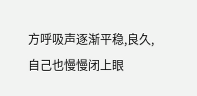方呼吸声逐渐平稳,良久,自己也慢慢闭上眼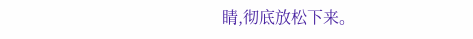睛,彻底放松下来。